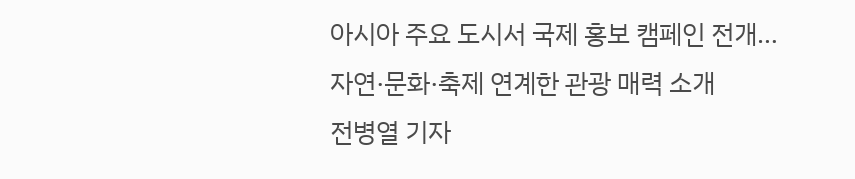아시아 주요 도시서 국제 홍보 캠페인 전개… 자연·문화·축제 연계한 관광 매력 소개
전병열 기자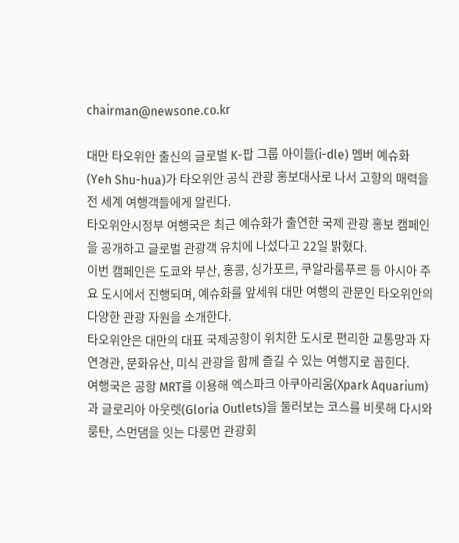chairman@newsone.co.kr

대만 타오위안 출신의 글로벌 K-팝 그룹 아이들(i-dle) 멤버 예슈화(Yeh Shu-hua)가 타오위안 공식 관광 홍보대사로 나서 고향의 매력을 전 세계 여행객들에게 알린다.
타오위안시정부 여행국은 최근 예슈화가 출연한 국제 관광 홍보 캠페인을 공개하고 글로벌 관광객 유치에 나섰다고 22일 밝혔다.
이번 캠페인은 도쿄와 부산, 홍콩, 싱가포르, 쿠알라룸푸르 등 아시아 주요 도시에서 진행되며, 예슈화를 앞세워 대만 여행의 관문인 타오위안의 다양한 관광 자원을 소개한다.
타오위안은 대만의 대표 국제공항이 위치한 도시로 편리한 교통망과 자연경관, 문화유산, 미식 관광을 함께 즐길 수 있는 여행지로 꼽힌다.
여행국은 공항 MRT를 이용해 엑스파크 아쿠아리움(Xpark Aquarium)과 글로리아 아웃렛(Gloria Outlets)을 둘러보는 코스를 비롯해 다시와 룽탄, 스먼댐을 잇는 다룽먼 관광회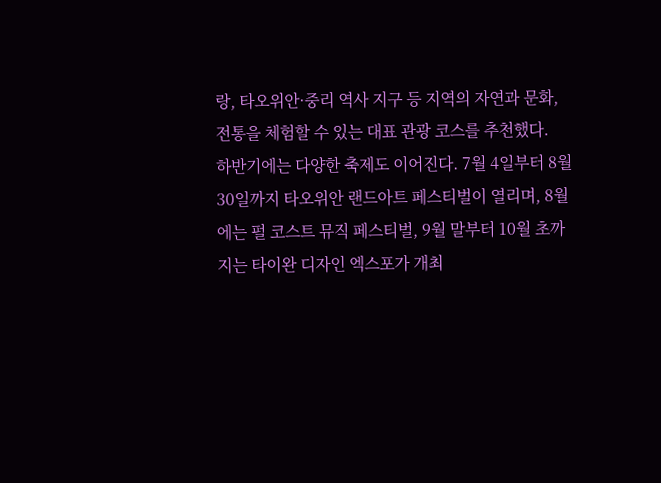랑, 타오위안·중리 역사 지구 등 지역의 자연과 문화, 전통을 체험할 수 있는 대표 관광 코스를 추천했다.
하반기에는 다양한 축제도 이어진다. 7월 4일부터 8월 30일까지 타오위안 랜드아트 페스티벌이 열리며, 8월에는 펄 코스트 뮤직 페스티벌, 9월 말부터 10월 초까지는 타이완 디자인 엑스포가 개최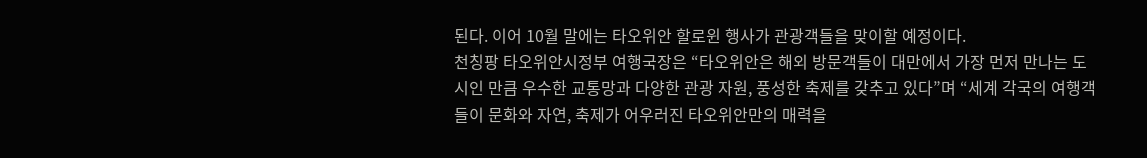된다. 이어 10월 말에는 타오위안 할로윈 행사가 관광객들을 맞이할 예정이다.
천칭팡 타오위안시정부 여행국장은 “타오위안은 해외 방문객들이 대만에서 가장 먼저 만나는 도시인 만큼 우수한 교통망과 다양한 관광 자원, 풍성한 축제를 갖추고 있다”며 “세계 각국의 여행객들이 문화와 자연, 축제가 어우러진 타오위안만의 매력을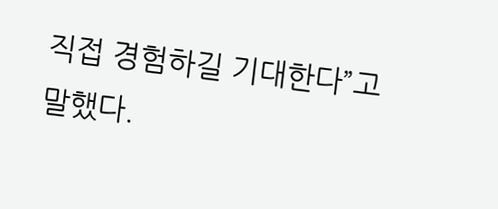직접 경험하길 기대한다”고 말했다.